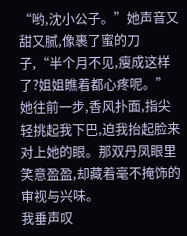“哟,沈小公子。”她声音又甜又腻,像裹了蜜的刀子,“半个月不见,瘦成这样了?姐姐瞧着都心疼呢。”
她往前一步,香风扑面,指尖轻挑起我下巴,迫我抬起脸来对上她的眼。那双丹凤眼里笑意盈盈,却藏着毫不掩饰的审视与兴味。
我垂声叹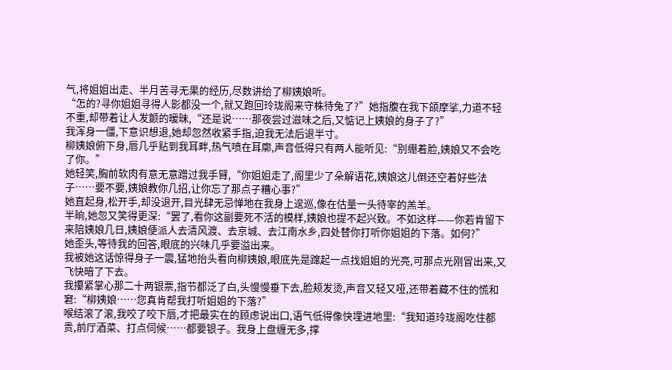气,将姐姐出走、半月苦寻无果的经历,尽数讲给了柳姨娘听。
“怎的?寻你姐姐寻得人影都没一个,就又跑回玲珑阁来守株待兔了?”她指腹在我下颌摩挲,力道不轻不重,却带着让人发颤的暧昧,“还是说……那夜尝过滋味之后,又惦记上姨娘的身子了?”
我浑身一僵,下意识想退,她却忽然收紧手指,迫我无法后退半寸。
柳姨娘俯下身,唇几乎贴到我耳畔,热气喷在耳廓,声音低得只有两人能听见:“别绷着脸,姨娘又不会吃了你。”
她轻笑,胸前软肉有意无意蹭过我手臂,“你姐姐走了,阁里少了朵解语花,姨娘这儿倒还空着好些法子……要不要,姨娘教你几招,让你忘了那点子糟心事?”
她直起身,松开手,却没退开,目光肆无忌惮地在我身上逡巡,像在估量一头待宰的羔羊。
半晌,她忽又笑得更深:“罢了,看你这副要死不活的模样,姨娘也提不起兴致。不如这样——你若肯留下来陪姨娘几日,姨娘便派人去清风渡、去京城、去江南水乡,四处替你打听你姐姐的下落。如何?”
她歪头,等待我的回答,眼底的兴味几乎要溢出来。
我被她这话惊得身子一震,猛地抬头看向柳姨娘,眼底先是蹿起一点找姐姐的光亮,可那点光刚冒出来,又飞快暗了下去。
我攥紧掌心那二十两银票,指节都泛了白,头慢慢垂下去,脸颊发烫,声音又轻又哑,还带着藏不住的慌和窘:“柳姨娘……您真肯帮我打听姐姐的下落?”
喉结滚了滚,我咬了咬下唇,才把最实在的顾虑说出口,语气低得像快埋进地里:“我知道玲珑阁吃住都贵,前厅酒菜、打点伺候……都要银子。我身上盘缠无多,撑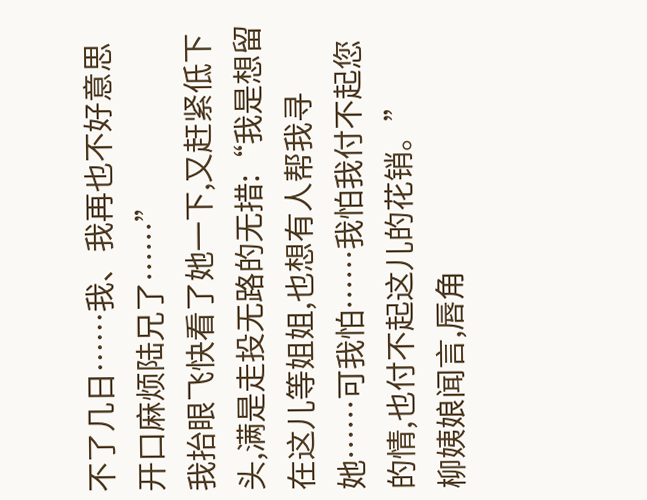不了几日……我、我再也不好意思开口麻烦陆兄了……”
我抬眼飞快看了她一下,又赶紧低下头,满是走投无路的无措:“我是想留在这儿等姐姐,也想有人帮我寻她……可我怕……我怕我付不起您的情,也付不起这儿的花销。”
柳姨娘闻言,唇角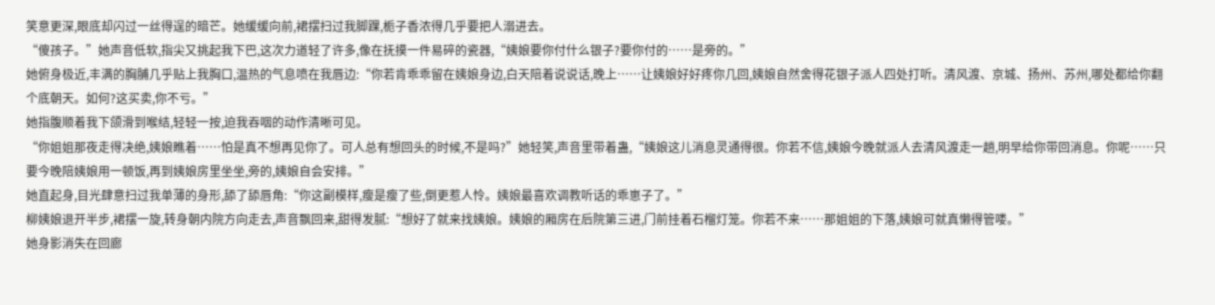笑意更深,眼底却闪过一丝得逞的暗芒。她缓缓向前,裙摆扫过我脚踝,栀子香浓得几乎要把人溺进去。
“傻孩子。”她声音低软,指尖又挑起我下巴,这次力道轻了许多,像在抚摸一件易碎的瓷器,“姨娘要你付什么银子?要你付的……是旁的。”
她俯身极近,丰满的胸脯几乎贴上我胸口,温热的气息喷在我唇边:“你若肯乖乖留在姨娘身边,白天陪着说说话,晚上……让姨娘好好疼你几回,姨娘自然舍得花银子派人四处打听。清风渡、京城、扬州、苏州,哪处都给你翻个底朝天。如何?这买卖,你不亏。”
她指腹顺着我下颌滑到喉结,轻轻一按,迫我吞咽的动作清晰可见。
“你姐姐那夜走得决绝,姨娘瞧着……怕是真不想再见你了。可人总有想回头的时候,不是吗?”她轻笑,声音里带着蛊,“姨娘这儿消息灵通得很。你若不信,姨娘今晚就派人去清风渡走一趟,明早给你带回消息。你呢……只要今晚陪姨娘用一顿饭,再到姨娘房里坐坐,旁的,姨娘自会安排。”
她直起身,目光肆意扫过我单薄的身形,舔了舔唇角:“你这副模样,瘦是瘦了些,倒更惹人怜。姨娘最喜欢调教听话的乖崽子了。”
柳姨娘退开半步,裙摆一旋,转身朝内院方向走去,声音飘回来,甜得发腻:“想好了就来找姨娘。姨娘的厢房在后院第三进,门前挂着石榴灯笼。你若不来……那姐姐的下落,姨娘可就真懒得管喽。”
她身影消失在回廊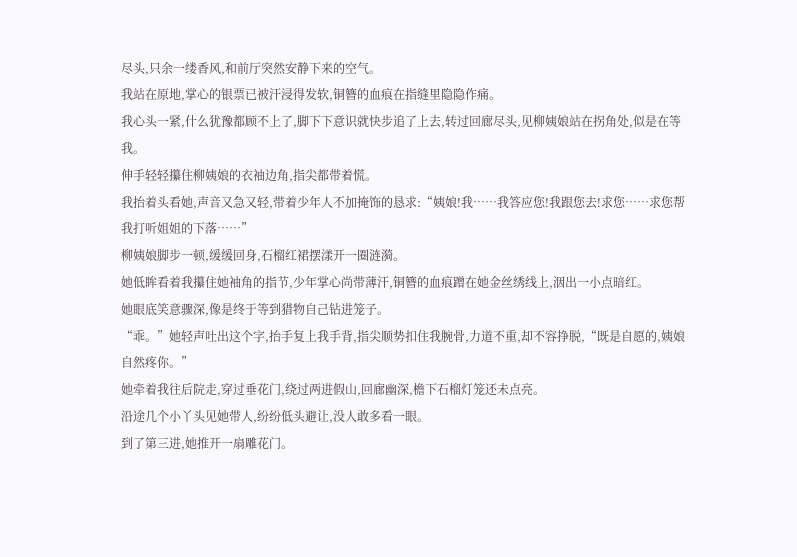尽头,只余一缕香风,和前厅突然安静下来的空气。
我站在原地,掌心的银票已被汗浸得发软,铜簪的血痕在指缝里隐隐作痛。
我心头一紧,什么犹豫都顾不上了,脚下下意识就快步追了上去,转过回廊尽头,见柳姨娘站在拐角处,似是在等我。
伸手轻轻攥住柳姨娘的衣袖边角,指尖都带着慌。
我抬着头看她,声音又急又轻,带着少年人不加掩饰的恳求:“姨娘!我……我答应您!我跟您去!求您……求您帮我打听姐姐的下落……”
柳姨娘脚步一顿,缓缓回身,石榴红裙摆漾开一圈涟漪。
她低眸看着我攥住她袖角的指节,少年掌心尚带薄汗,铜簪的血痕蹭在她金丝绣线上,洇出一小点暗红。
她眼底笑意骤深,像是终于等到猎物自己钻进笼子。
“乖。”她轻声吐出这个字,抬手复上我手背,指尖顺势扣住我腕骨,力道不重,却不容挣脱,“既是自愿的,姨娘自然疼你。”
她牵着我往后院走,穿过垂花门,绕过两进假山,回廊幽深,檐下石榴灯笼还未点亮。
沿途几个小丫头见她带人,纷纷低头避让,没人敢多看一眼。
到了第三进,她推开一扇雕花门。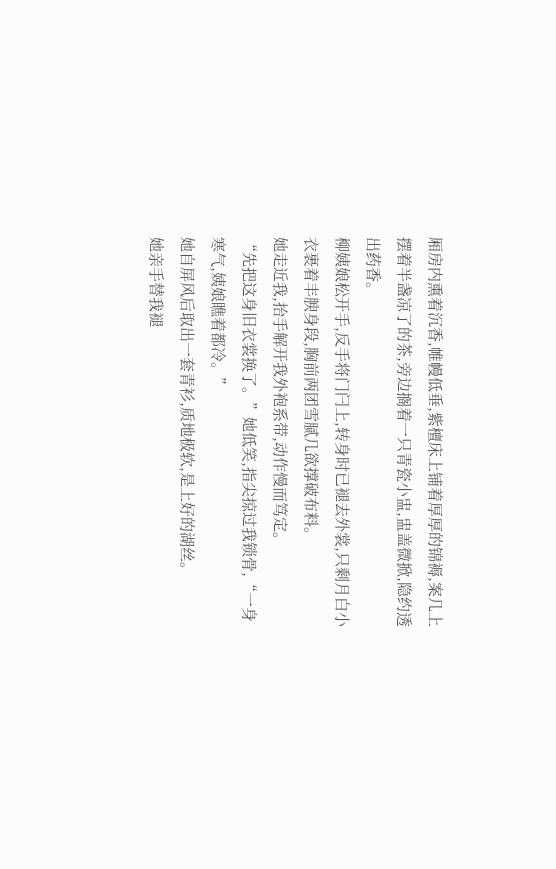厢房内熏着沉香,帷幔低垂,紫檀床上铺着厚厚的锦褥,案几上摆着半盏凉了的茶,旁边搁着一只青瓷小盅,盅盖微掀,隐约透出药香。
柳姨娘松开手,反手将门闩上,转身时已褪去外裳,只剩月白小衣裹着丰腴身段,胸前两团雪腻几欲撑破布料。
她走近我,抬手解开我外袍系带,动作慢而笃定。
“先把这身旧衣裳换了。”她低笑,指尖掠过我锁骨,“一身寒气,姨娘瞧着都冷。”
她自屏风后取出一套青衫,质地极软,是上好的湖丝。
她亲手替我褪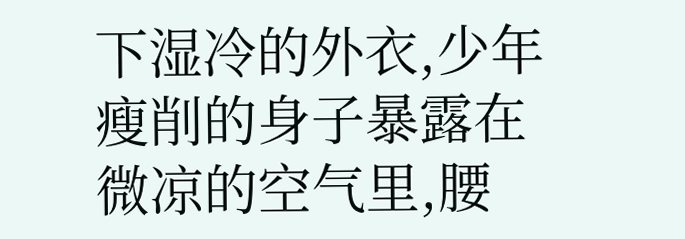下湿冷的外衣,少年瘦削的身子暴露在微凉的空气里,腰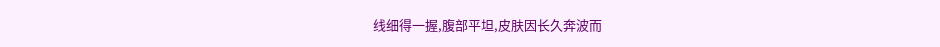线细得一握,腹部平坦,皮肤因长久奔波而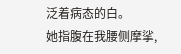泛着病态的白。
她指腹在我腰侧摩挲,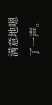满意地嗯了一声。